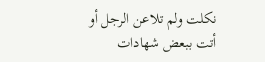نكلت ولم تلاعن الرجل أو أتت ببعض شهادات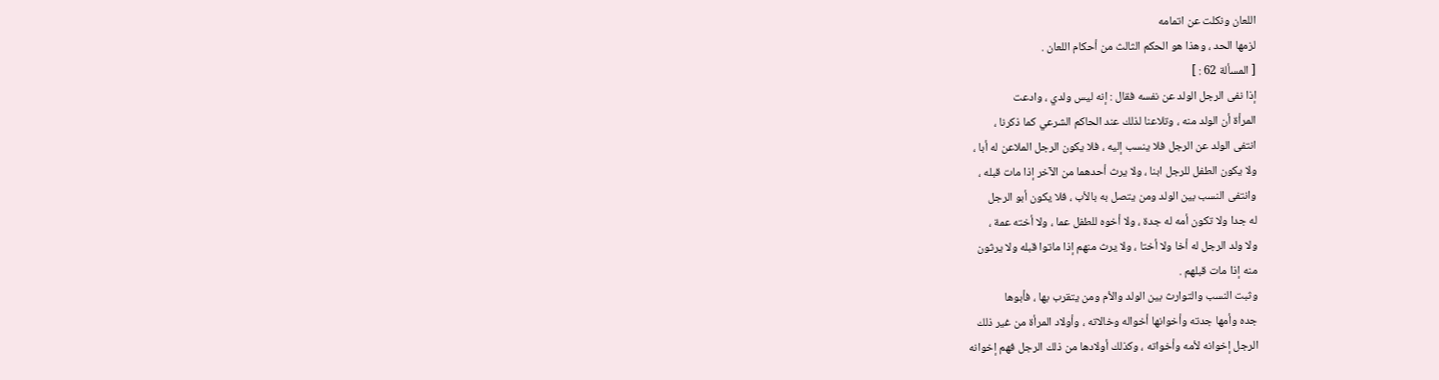اللعان ونكلت عن اتمامه
لزمها الحد ، وهذا هو الحكم الثالث من أحكام اللعان .
[ المسألة 62 : ]
إذا نفى الرجل الولد عن نفسه فقال : إنه ليس ولدي ، وادعت
المرأة أن الولد منه ، وتلاعنا لذلك عند الحاكم الشرعي كما ذكرنا ،
انتفى الولد عن الرجل فلا ينسب إليه ، فلا يكون الرجل الملاعن له أبا ،
ولا يكون الطفل للرجل ابنا ، ولا يرث أحدهما من الآخر إذا مات قبله ،
وانتفى النسب بين الولد ومن يتصل به بالأب ، فلا يكون أبو الرجل
له جدا ولا تكون أمه له جدة ، ولا أخوه للطفل عما ، ولا أخته عمة ،
ولا ولد الرجل له أخا ولا أختا ، ولا يرث منهم إذا ماتوا قبله ولا يرثون
منه إذا مات قبلهم .
وثبت النسب والتوارث بين الولد والأم ومن يتقرب بها ، فأبوها
جده وأمها جدته وأخوانها أخواله وخالاته ، وأولاد المرأة من غير ذلك
الرجل إخوانه لأمه وأخواته ، وكذلك أولادها من ذلك الرجل فهم إخوانه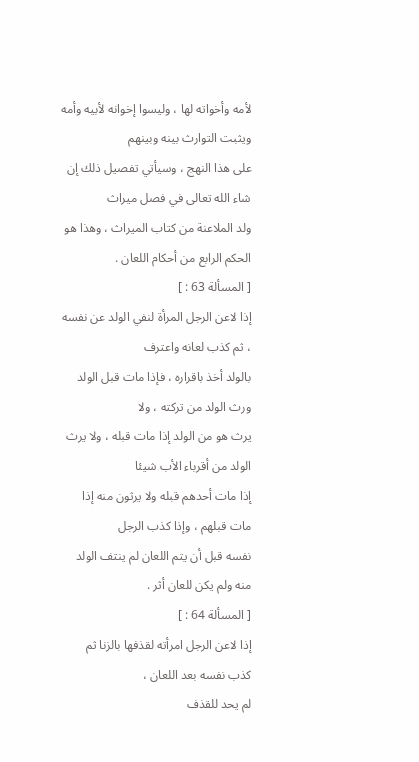لأمه وأخواته لها ، وليسوا إخوانه لأبيه وأمه ويثبت التوارث بينه وبينهم
على هذا النهج ، وسيأتي تفصيل ذلك إن شاء الله تعالى في فصل ميراث
ولد الملاعنة من كتاب الميراث ، وهذا هو الحكم الرابع من أحكام اللعان .
[ المسألة 63 : ]
إذا لاعن الرجل المرأة لنفي الولد عن نفسه ، ثم كذب لعانه واعترف
بالولد أخذ باقراره ، فإذا مات قبل الولد ورث الولد من تركته ، ولا
يرث هو من الولد إذا مات قبله ، ولا يرث الولد من أقرباء الأب شيئا
إذا مات أحدهم قبله ولا يرثون منه إذا مات قبلهم ، وإذا كذب الرجل
نفسه قبل أن يتم اللعان لم ينتف الولد منه ولم يكن للعان أثر .
[ المسألة 64 : ]
إذا لاعن الرجل امرأته لقذفها بالزنا ثم كذب نفسه بعد اللعان ،
لم يحد للقذف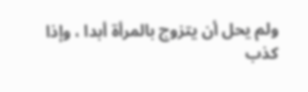ولم يحل أن يتزوج بالمرأة أبدا ، وإذا كذب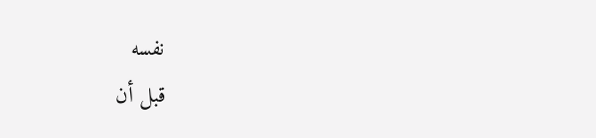نفسه
قبل أن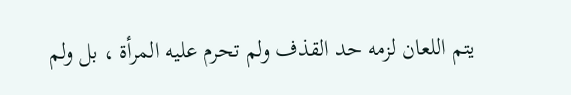يتم اللعان لزمه حد القذف ولم تحرم عليه المرأة ، بل ولم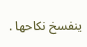ينفسخ نكاحها .